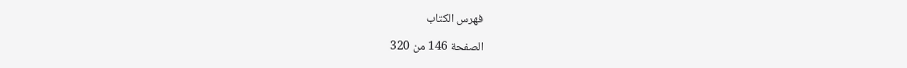فهرس الكتاب

الصفحة 146 من 320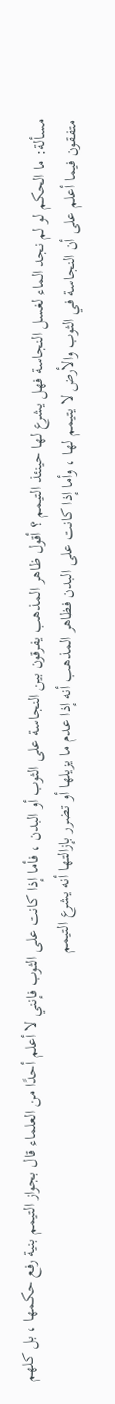مسألة: ما الحكم لو لم نجد الماء لغسل النجاسة فهل يشرع لها حينئذ التيمم ؟ أقول ظاهر المذهب يفرقون بين النجاسة على الثوب أو البدن ، فأما إذا كانت على الثوب فإنني لا أعلم أحدًا من العلماء قال بجواز التيمم بنية رفع حكمها ، بل كلهم متفقون فيما أعلم على أن النجاسة في الثوب والأرض لا يتيمم لها ، وأما إذا كانت على البدن فظاهر المذهب أنه إذا عدم ما يزيلها أو تضرر بإزالتها أنه يشرع التيمم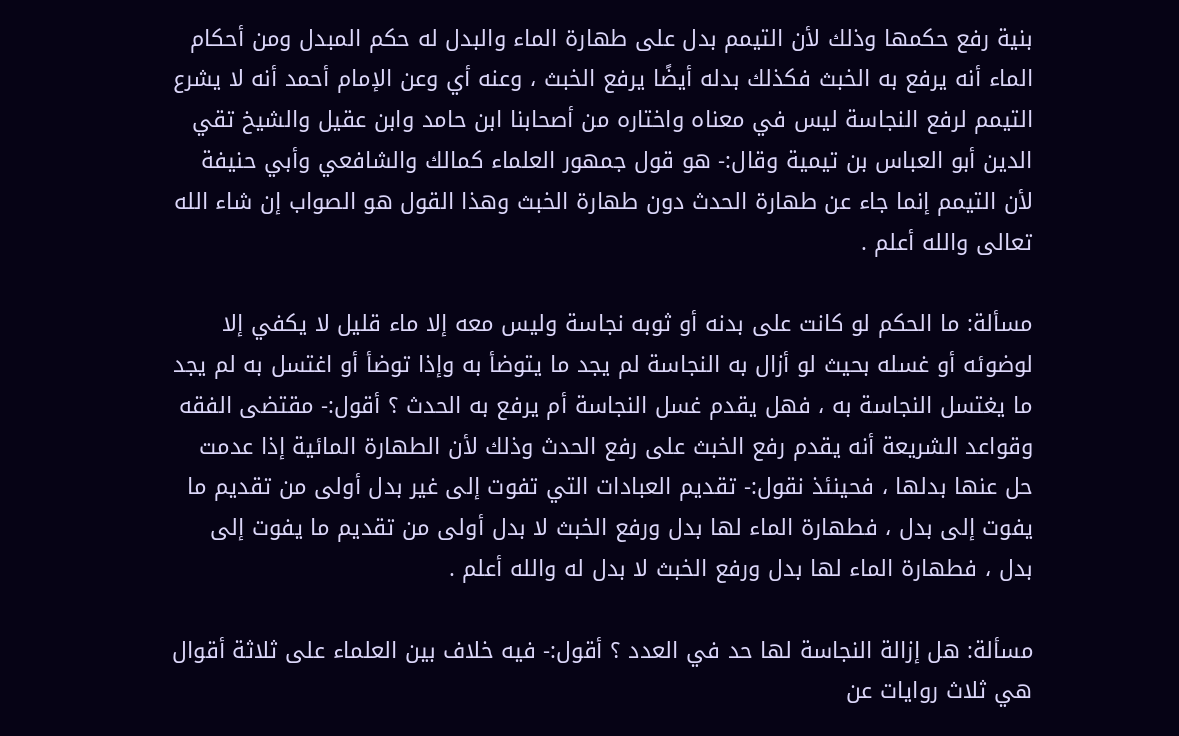بنية رفع حكمها وذلك لأن التيمم بدل على طهارة الماء والبدل له حكم المبدل ومن أحكام الماء أنه يرفع به الخبث فكذلك بدله أيضًا يرفع الخبث ، وعنه أي وعن الإمام أحمد أنه لا يشرع التيمم لرفع النجاسة ليس في معناه واختاره من أصحابنا ابن حامد وابن عقيل والشيخ تقي الدين أبو العباس بن تيمية وقال:- هو قول جمهور العلماء كمالك والشافعي وأبي حنيفة لأن التيمم إنما جاء عن طهارة الحدث دون طهارة الخبث وهذا القول هو الصواب إن شاء الله تعالى والله أعلم .

مسألة: ما الحكم لو كانت على بدنه أو ثوبه نجاسة وليس معه إلا ماء قليل لا يكفي إلا لوضوئه أو غسله بحيث لو أزال به النجاسة لم يجد ما يتوضأ به وإذا توضأ أو اغتسل به لم يجد ما يغتسل النجاسة به ، فهل يقدم غسل النجاسة أم يرفع به الحدث ؟ أقول:- مقتضى الفقه وقواعد الشريعة أنه يقدم رفع الخبث على رفع الحدث وذلك لأن الطهارة المائية إذا عدمت حل عنها بدلها ، فحينئذ نقول:- تقديم العبادات التي تفوت إلى غير بدل أولى من تقديم ما يفوت إلى بدل ، فطهارة الماء لها بدل ورفع الخبث لا بدل أولى من تقديم ما يفوت إلى بدل ، فطهارة الماء لها بدل ورفع الخبث لا بدل له والله أعلم .

مسألة: هل إزالة النجاسة لها حد في العدد ؟ أقول:- فيه خلاف بين العلماء على ثلاثة أقوال هي ثلاث روايات عن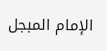الإمام المبجل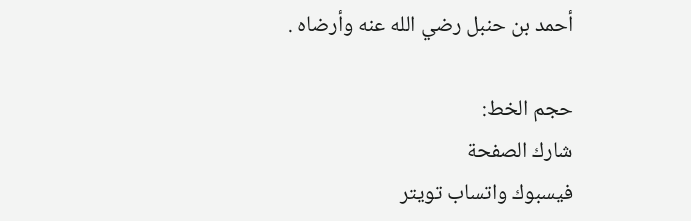أحمد بن حنبل رضي الله عنه وأرضاه .

حجم الخط:
شارك الصفحة
فيسبوك واتساب تويتر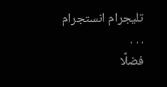تليجرام انستجرام
. . .
فضلًا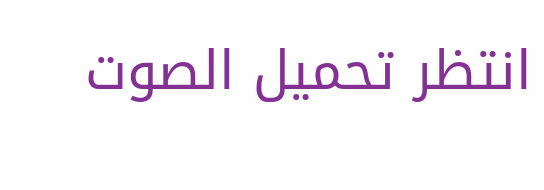انتظر تحميل الصوت